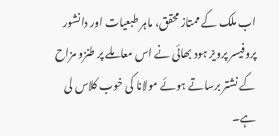اب ملک کے ممتاز محقق، ماہر طبعیات اور دانشور پروفیسر پرویز ہود بھائی نے اس معاملے پر طنزو مزاح کے نشتر برساتے ہوئے مولانا کی خوب کلاس لی ہے۔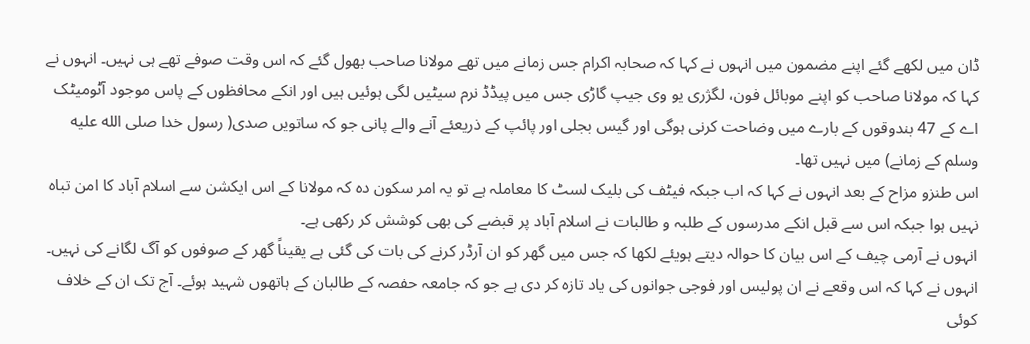ڈان میں لکھے گئے اپنے مضمون میں انہوں نے کہا کہ صحابہ اکرام جس زمانے میں تھے مولانا صاحب بھول گئے کہ اس وقت صوفے تھے ہی نہیں۔ انہوں نے کہا کہ مولانا صاحب کو اپنے موبائل فون، لگژری یو وی جیپ گاڑی جس میں پیڈڈ نرم سیٹیں لگی ہوئیں ہیں اور انکے محافظوں کے پاس موجود آٹومیٹک اے کے 47 بندوقوں کے بارے میں وضاحت کرنی ہوگی اور گیس بجلی اور پائپ کے ذریعئے آنے والے پانی جو کہ ساتویں صدی( رسول خدا صلى الله عليه وسلم کے زمانے) میں نہیں تھا۔
اس طنزو مزاح کے بعد انہوں نے کہا کہ اب جبکہ فیٹف کی بلیک لسٹ کا معاملہ ہے تو یہ امر سکون دہ کہ مولانا کے اس ایکشن سے اسلام آباد کا امن تباہ نہیں ہوا جبکہ اس سے قبل انکے مدرسوں کے طلبہ و طالبات نے اسلام آباد پر قبضے کی بھی کوشش کر رکھی ہے۔
انہوں نے آرمی چیف کے اس بیان کا حوالہ دیتے ہویئے لکھا کہ جس میں گھر کو ان آرڈر کرنے کی بات کی گئی ہے یقیناً گھر کے صوفوں کو آگ لگانے کی نہیں۔ انہوں نے کہا کہ اس وقعے نے ان پولیس اور فوجی جوانوں کی یاد تازہ کر دی ہے جو کہ جامعہ حفصہ کے طالبان کے ہاتھوں شہید ہوئے۔ آج تک ان کے خلاف کوئی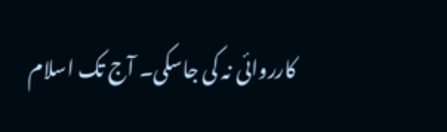کارروائی نہ کی جاسکی۔ آج تک اسلام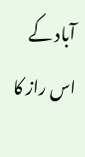آباد کے اس راز کا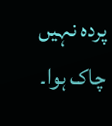پردہ نہیں چاک ہوا۔